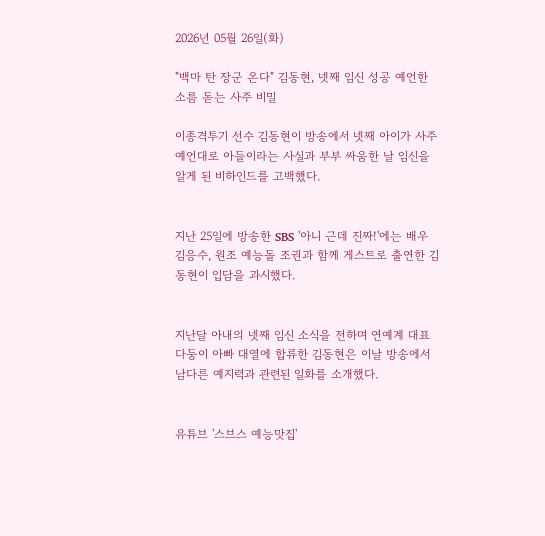2026년 05월 26일(화)

"백마 탄 장군 온다" 김동현, 넷째 임신 성공 예언한 소름 돋는 사주 비밀

이종격투기 선수 김동현이 방송에서 넷째 아이가 사주 예언대로 아들이라는 사실과 부부 싸움한 날 임신을 알게 된 비하인드를 고백했다.


지난 25일에 방송한 SBS '아니 근데 진짜!'에는 배우 김응수, 원조 예능돌 조권과 함께 게스트로 출연한 김동현이 입담을 과시했다.


지난달 아내의 넷째 임신 소식을 전하며 연예계 대표 다둥이 아빠 대열에 합류한 김동현은 이날 방송에서 남다른 예지력과 관련된 일화를 소개했다.


유튜브 '스브스 예능맛집'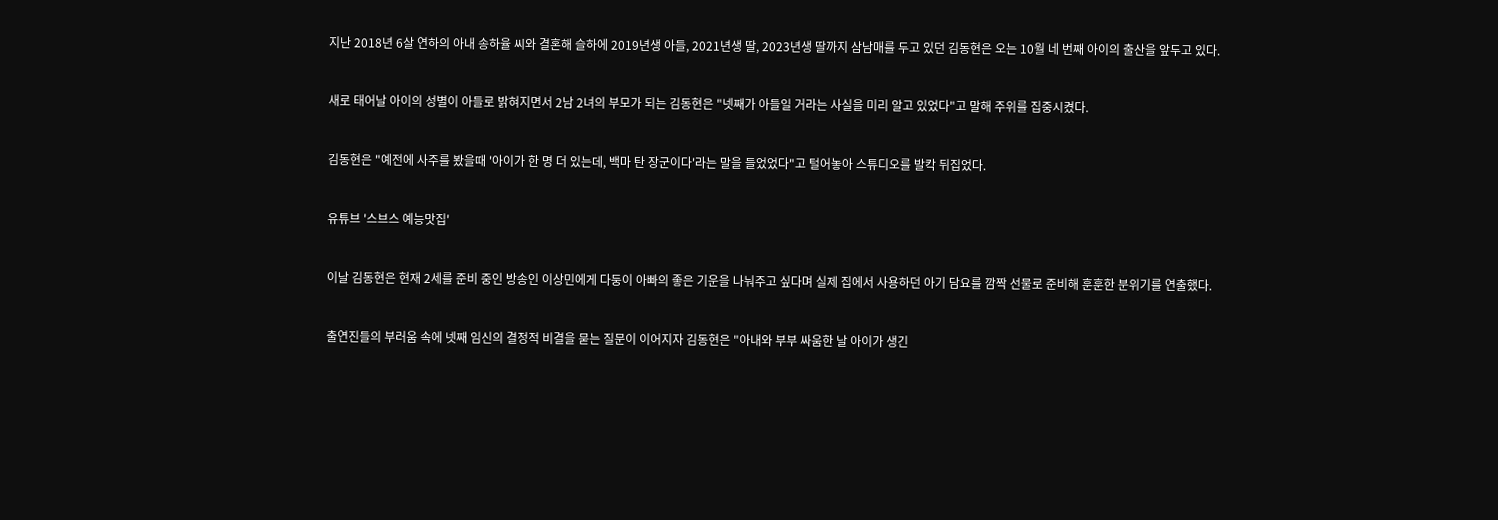지난 2018년 6살 연하의 아내 송하율 씨와 결혼해 슬하에 2019년생 아들, 2021년생 딸, 2023년생 딸까지 삼남매를 두고 있던 김동현은 오는 10월 네 번째 아이의 출산을 앞두고 있다.


새로 태어날 아이의 성별이 아들로 밝혀지면서 2남 2녀의 부모가 되는 김동현은 "넷째가 아들일 거라는 사실을 미리 알고 있었다"고 말해 주위를 집중시켰다.


김동현은 "예전에 사주를 봤을때 '아이가 한 명 더 있는데, 백마 탄 장군이다'라는 말을 들었었다"고 털어놓아 스튜디오를 발칵 뒤집었다.


유튜브 '스브스 예능맛집'


이날 김동현은 현재 2세를 준비 중인 방송인 이상민에게 다둥이 아빠의 좋은 기운을 나눠주고 싶다며 실제 집에서 사용하던 아기 담요를 깜짝 선물로 준비해 훈훈한 분위기를 연출했다.


출연진들의 부러움 속에 넷째 임신의 결정적 비결을 묻는 질문이 이어지자 김동현은 "아내와 부부 싸움한 날 아이가 생긴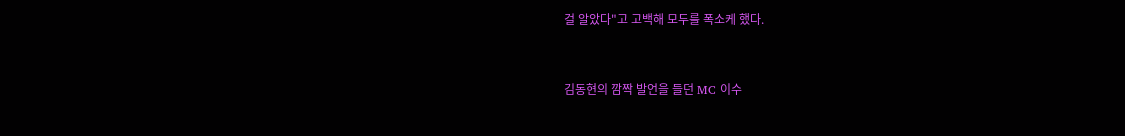걸 알았다"고 고백해 모두를 폭소케 했다.


김동현의 깜짝 발언을 들던 MC 이수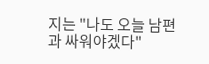지는 "나도 오늘 남편과 싸워야겠다"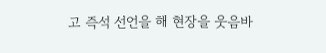고 즉석 선언을 해 현장을 웃음바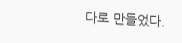다로 만들었다.